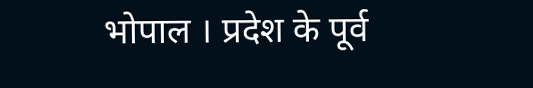भोपाल । प्रदेश के पूर्व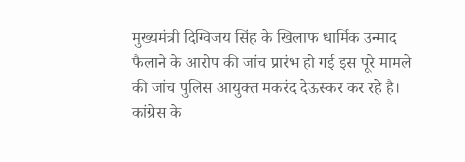मुख्यमंत्री दिग्विजय सिंह के खिलाफ धार्मिक उन्माद फैलाने के आरोप की जांच प्रारंभ हो गई इस पूरे मामले की जांच पुलिस आयुक्त मकरंद देऊस्कर कर रहे है।
कांग्रेस के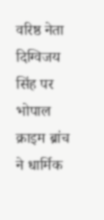वरिष्ठ नेता दिग्विजय सिंह पर भोपाल क्राइम ब्रांच ने धार्मिक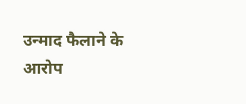उन्माद फैलाने के आरोप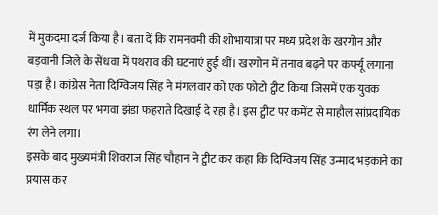में मुकदमा दर्ज किया है। बता दें कि रामनवमी की शोभायात्रा पर मध्य प्रदेश के खरगोन और बड़वानी जिले के सेंधवा में पथराव की घटनाएं हुई थीं। खरगोन में तनाव बढ़ने पर कर्फ्यू लगाना पड़ा है। कांग्रेस नेता दिग्विजय सिंह ने मंगलवार को एक फोटो ट्वीट किया जिसमें एक युवक धार्मिक स्थल पर भगवा झंडा फहराते दिखाई दे रहा है। इस ट्वीट पर कमेंट से माहौल सांप्रदायिक रंग लेने लगा।
इसके बाद मुख्यमंत्री शिवराज सिंह चौहान ने ट्वीट कर कहा कि दिग्विजय सिंह उन्माद भड़काने का प्रयास कर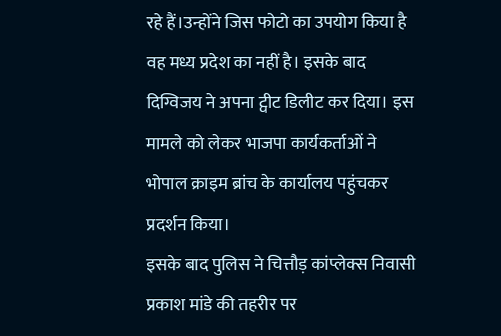रहे हैं।उन्होंने जिस फोटो का उपयोग किया है वह मध्य प्रदेश का नहीं है। इसके बाद दिग्विजय ने अपना ट्वीट डिलीट कर दिया। इस मामले को लेकर भाजपा कार्यकर्ताओं ने भोपाल क्राइम ब्रांच के कार्यालय पहुंचकर प्रदर्शन किया।
इसके बाद पुलिस ने चित्तौड़ कांप्लेक्स निवासी प्रकाश मांडे की तहरीर पर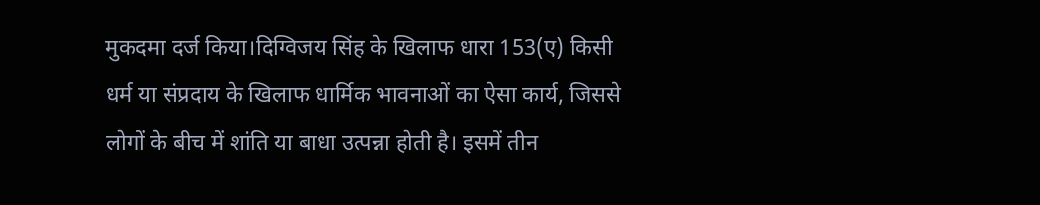मुकदमा दर्ज किया।दिग्विजय सिंह के खिलाफ धारा 153(ए) किसी धर्म या संप्रदाय के खिलाफ धार्मिक भावनाओं का ऐसा कार्य, जिससे लोगों के बीच में शांति या बाधा उत्पन्ना होती है। इसमें तीन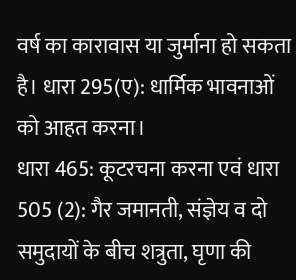वर्ष का कारावास या जुर्माना हो सकता है। धारा 295(ए): धार्मिक भावनाओं को आहत करना।
धारा 465: कूटरचना करना एवं धारा 505 (2): गैर जमानती, संज्ञेय व दो समुदायों के बीच शत्रुता, घृणा की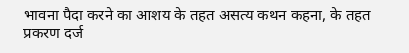भावना पैदा करने का आशय के तहत असत्य कथन कहना, के तहत प्रकरण दर्ज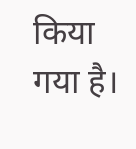किया गया है।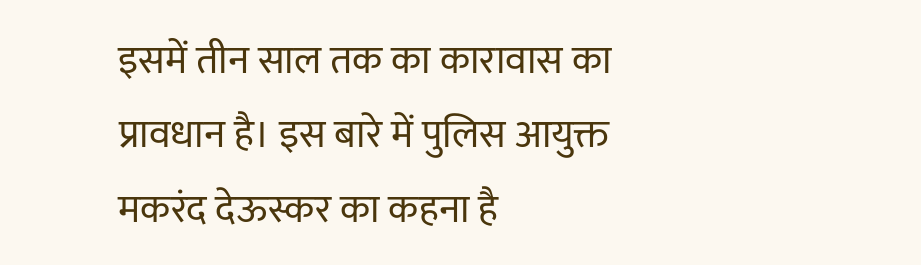इसमें तीन साल तक का कारावास का प्रावधान है। इस बारे में पुलिस आयुक्त मकरंद देऊस्कर का कहना है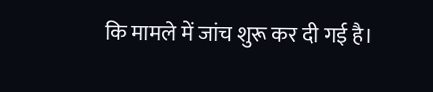कि मामले में जांच शुरू कर दी गई है।